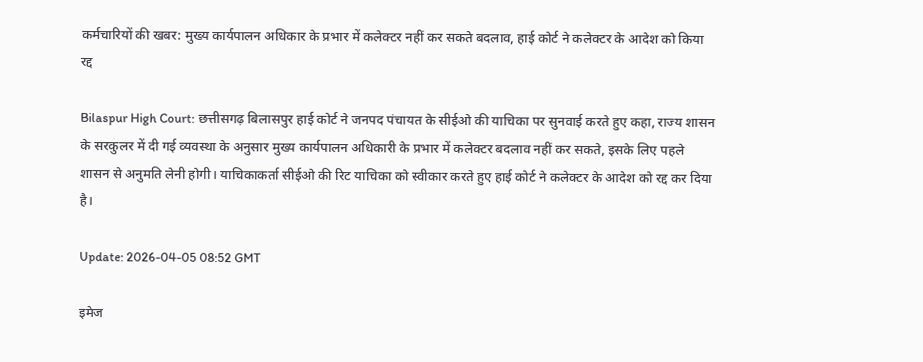कर्मचारियों की खबर: मुख्य कार्यपालन अधिकार के प्रभार में कलेक्टर नहीं कर सकते बदलाव, हाई कोर्ट ने कलेक्टर के आदेश को किया रद्द

Bilaspur High Court: छत्तीसगढ़ बिलासपुर हाई कोर्ट ने जनपद पंचायत के सीईओ की याचिका पर सुनवाई करते हुए कहा, राज्य शासन के सरकुलर में दी गई व्यवस्था के अनुसार मुख्य कार्यपालन अधिकारी के प्रभार में कलेक्टर बदलाव नहीं कर सकते, इसके लिए पहले शासन से अनुमति लेनी होगी। याचिकाकर्ता सीईओ की रिट याचिका को स्वीकार करते हुए हाई कोर्ट ने कलेक्टर के आदेश को रद्द कर दिया है।

Update: 2026-04-05 08:52 GMT

इमेज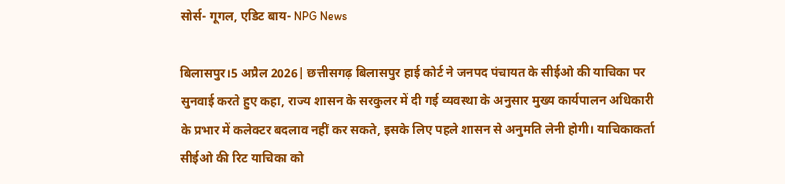सोर्स- गूगल, एडिट बाय- NPG News

बिलासपुर।5 अप्रैल 2026| छत्तीसगढ़ बिलासपुर हाई कोर्ट ने जनपद पंचायत के सीईओ की याचिका पर सुनवाई करते हुए कहा, राज्य शासन के सरकुलर में दी गई व्यवस्था के अनुसार मुख्य कार्यपालन अधिकारी के प्रभार में कलेक्टर बदलाव नहीं कर सकते, इसके लिए पहले शासन से अनुमति लेनी होगी। याचिकाकर्ता सीईओ की रिट याचिका को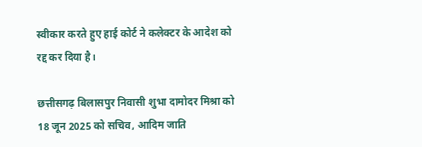स्वीकार करते हुए हाई कोर्ट ने कलेक्टर के आदेश को रद्द कर दिया है।

छत्तीसगढ़ बिलासपुर निवासी शुभा दामोदर मिश्रा को 18 जून 2025 को सचिव, आदिम जाति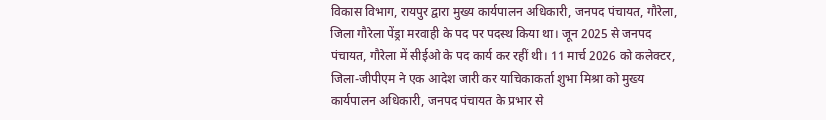विकास विभाग, रायपुर द्वारा मुख्य कार्यपालन अधिकारी, जनपद पंचायत, गौरेला, जिला गौरेला पेंड्रा मरवाही के पद पर पदस्थ किया था। जून 2025 से जनपद पंचायत, गौरेला में सीईओ के पद कार्य कर रहीं थी। 11 मार्च 2026 को कलेक्टर, जिला-जीपीएम ने एक आदेश जारी कर याचिकाकर्ता शुभा मिश्रा को मुख्य कार्यपालन अधिकारी, जनपद पंचायत के प्रभार से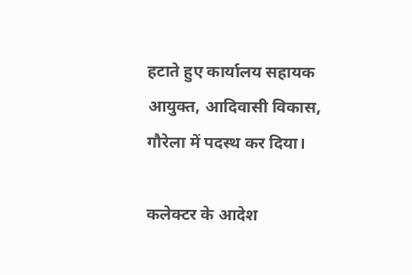हटाते हुए कार्यालय सहायक आयुक्त, आदिवासी विकास, गौरेला में पदस्थ कर दिया।

कलेक्टर के आदेश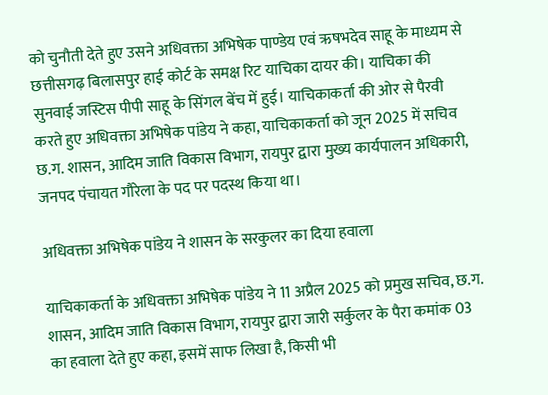को चुनौती देते हुए उसने अधिवक्ता अभिषेक पाण्डेय एवं ऋषभदेव साहू के माध्यम से छत्तीसगढ़ बिलासपुर हाई कोर्ट के समक्ष रिट याचिका दायर की। याचिका की सुनवाई जस्टिस पीपी साहू के सिंगल बेंच में हुई। याचिकाकर्ता की ओर से पैरवी करते हुए अधिवक्ता अभिषेक पांडेय ने कहा, याचिकाकर्ता को जून 2025 में सचिव छ.ग. शासन, आदिम जाति विकास विभाग, रायपुर द्वारा मुख्य कार्यपालन अधिकारी, जनपद पंचायत गौरेला के पद पर पदस्थ किया था।

अधिवक्ता अभिषेक पांडेय ने शासन के सरकुलर का दिया हवाला

याचिकाकर्ता के अधिवक्ता अभिषेक पांडेय ने 11 अप्रैल 2025 को प्रमुख सचिव, छ.ग. शासन, आदिम जाति विकास विभाग, रायपुर द्वारा जारी सर्कुलर के पैरा कमांक 03 का हवाला देते हुए कहा, इसमें साफ लिखा है, किसी भी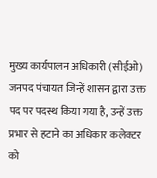मुख्य कार्यपालन अधिकारी (सीईओ) जनपद पंचायत जिन्हें शासन द्वारा उक्त पद पर पदस्थ किया गया है, उन्हें उक्त प्रभार से हटाने का अधिकार कलेक्टर को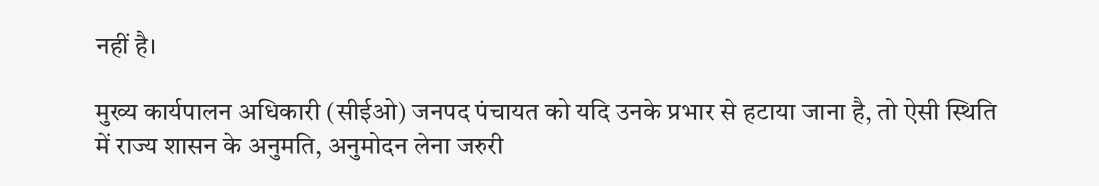नहीं है।

मुख्य कार्यपालन अधिकारी (सीईओ) जनपद पंचायत को यदि उनके प्रभार से हटाया जाना है, तो ऐसी स्थिति में राज्य शासन के अनुमति, अनुमोदन लेना जरुरी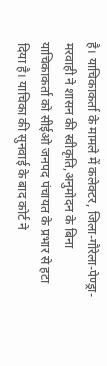है। याचिकाकर्ता के मामले में कलेक्टर, जिला-गौरेला-पेण्ड्रा-मरवाही ने शासन की स्वीकृति,अनुमोदन के बिना याचिकाकर्ता को सीईओ जनपद पंचायत के प्रभार से हटा दिया है। याचिका की सुनवाई के बाद कोर्ट ने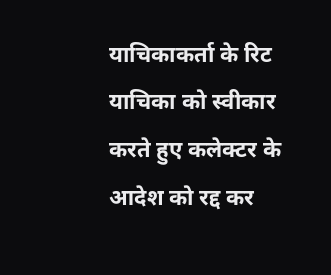याचिकाकर्ता के रिट याचिका को स्वीकार करते हुए कलेक्टर के आदेश को रद्द कर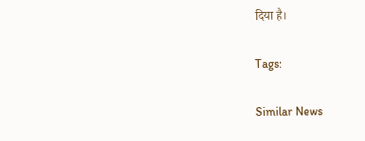दिया है।

Tags:

Similar News